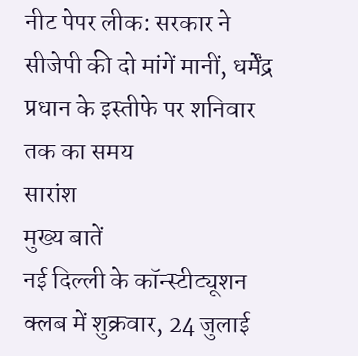नीट पेपर लीक: सरकार ने सीजेपी की दो मांगें मानीं, धर्मेंद्र प्रधान के इस्तीफे पर शनिवार तक का समय
सारांश
मुख्य बातें
नई दिल्ली के कॉन्स्टीट्यूशन क्लब में शुक्रवार, 24 जुलाई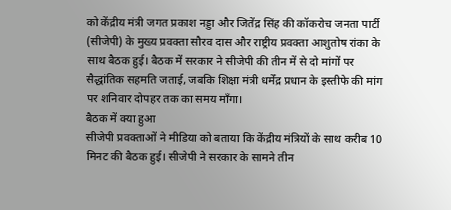को केंद्रीय मंत्री जगत प्रकाश नड्डा और जितेंद्र सिंह की कॉकरोच जनता पार्टी (सीजेपी) के मुख्य प्रवक्ता सौरव दास और राष्ट्रीय प्रवक्ता आशुतोष रांका के साथ बैठक हुई। बैठक में सरकार ने सीजेपी की तीन में से दो मांगों पर सैद्धांतिक सहमति जताई, जबकि शिक्षा मंत्री धर्मेंद्र प्रधान के इस्तीफे की मांग पर शनिवार दोपहर तक का समय माँगा।
बैठक में क्या हुआ
सीजेपी प्रवक्ताओं ने मीडिया को बताया कि केंद्रीय मंत्रियों के साथ करीब 10 मिनट की बैठक हुई। सीजेपी ने सरकार के सामने तीन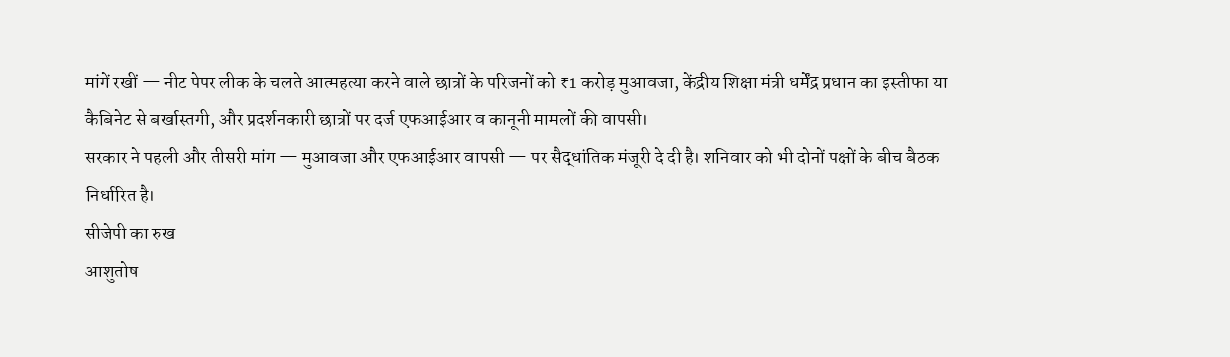मांगें रखीं — नीट पेपर लीक के चलते आत्महत्या करने वाले छात्रों के परिजनों को ₹1 करोड़ मुआवजा, केंद्रीय शिक्षा मंत्री धर्मेंद्र प्रधान का इस्तीफा या कैबिनेट से बर्खास्तगी, और प्रदर्शनकारी छात्रों पर दर्ज एफआईआर व कानूनी मामलों की वापसी।
सरकार ने पहली और तीसरी मांग — मुआवजा और एफआईआर वापसी — पर सैद्धांतिक मंजूरी दे दी है। शनिवार को भी दोनों पक्षों के बीच बैठक निर्धारित है।
सीजेपी का रुख
आशुतोष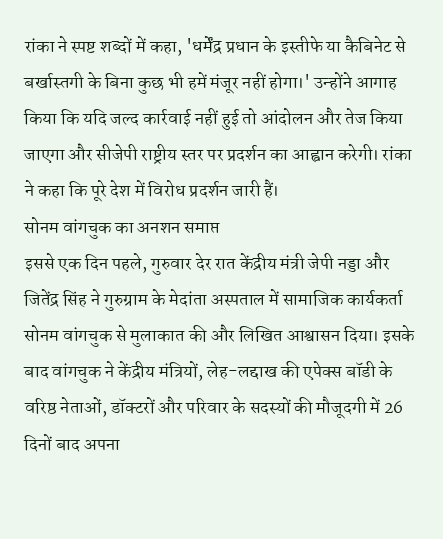रांका ने स्पष्ट शब्दों में कहा, 'धर्मेंद्र प्रधान के इस्तीफे या कैबिनेट से बर्खास्तगी के बिना कुछ भी हमें मंजूर नहीं होगा।' उन्होंने आगाह किया कि यदि जल्द कार्रवाई नहीं हुई तो आंदोलन और तेज किया जाएगा और सीजेपी राष्ट्रीय स्तर पर प्रदर्शन का आह्वान करेगी। रांका ने कहा कि पूरे देश में विरोध प्रदर्शन जारी हैं।
सोनम वांगचुक का अनशन समाप्त
इससे एक दिन पहले, गुरुवार देर रात केंद्रीय मंत्री जेपी नड्डा और जितेंद्र सिंह ने गुरुग्राम के मेदांता अस्पताल में सामाजिक कार्यकर्ता सोनम वांगचुक से मुलाकात की और लिखित आश्वासन दिया। इसके बाद वांगचुक ने केंद्रीय मंत्रियों, लेह-लद्दाख की एपेक्स बॉडी के वरिष्ठ नेताओं, डॉक्टरों और परिवार के सदस्यों की मौजूदगी में 26 दिनों बाद अपना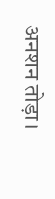अनशन तोड़ा।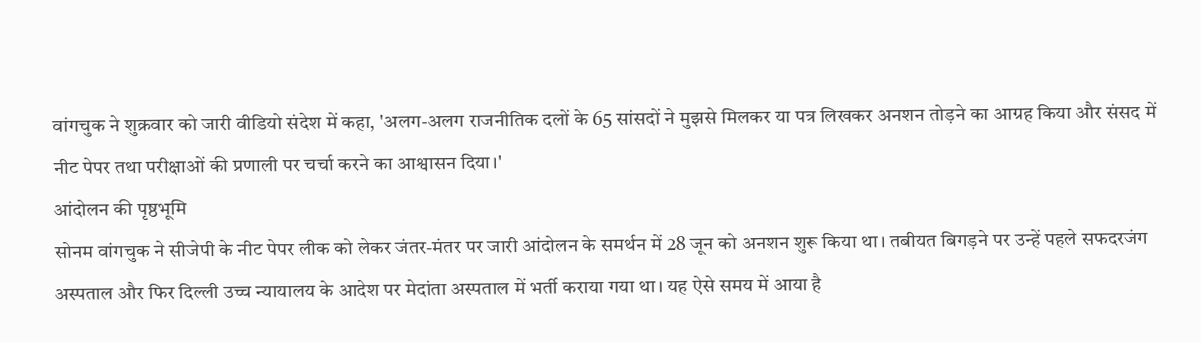वांगचुक ने शुक्रवार को जारी वीडियो संदेश में कहा, 'अलग-अलग राजनीतिक दलों के 65 सांसदों ने मुझसे मिलकर या पत्र लिखकर अनशन तोड़ने का आग्रह किया और संसद में नीट पेपर तथा परीक्षाओं की प्रणाली पर चर्चा करने का आश्वासन दिया।'
आंदोलन की पृष्ठभूमि
सोनम वांगचुक ने सीजेपी के नीट पेपर लीक को लेकर जंतर-मंतर पर जारी आंदोलन के समर्थन में 28 जून को अनशन शुरू किया था। तबीयत बिगड़ने पर उन्हें पहले सफदरजंग अस्पताल और फिर दिल्ली उच्च न्यायालय के आदेश पर मेदांता अस्पताल में भर्ती कराया गया था। यह ऐसे समय में आया है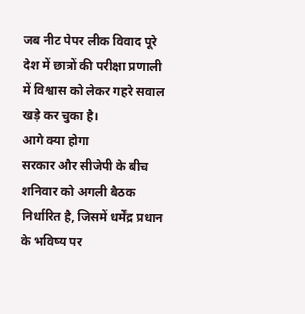जब नीट पेपर लीक विवाद पूरे देश में छात्रों की परीक्षा प्रणाली में विश्वास को लेकर गहरे सवाल खड़े कर चुका है।
आगे क्या होगा
सरकार और सीजेपी के बीच शनिवार को अगली बैठक निर्धारित है, जिसमें धर्मेंद्र प्रधान के भविष्य पर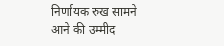निर्णायक रुख सामने आने की उम्मीद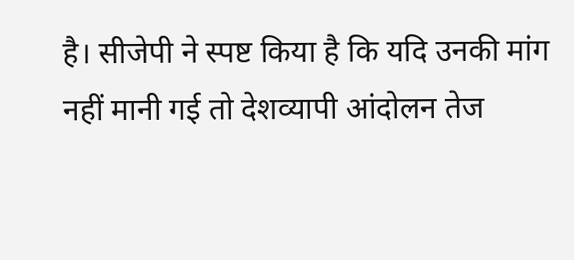है। सीजेपी ने स्पष्ट किया है कि यदि उनकी मांग नहीं मानी गई तो देशव्यापी आंदोलन तेज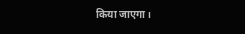किया जाएगा।